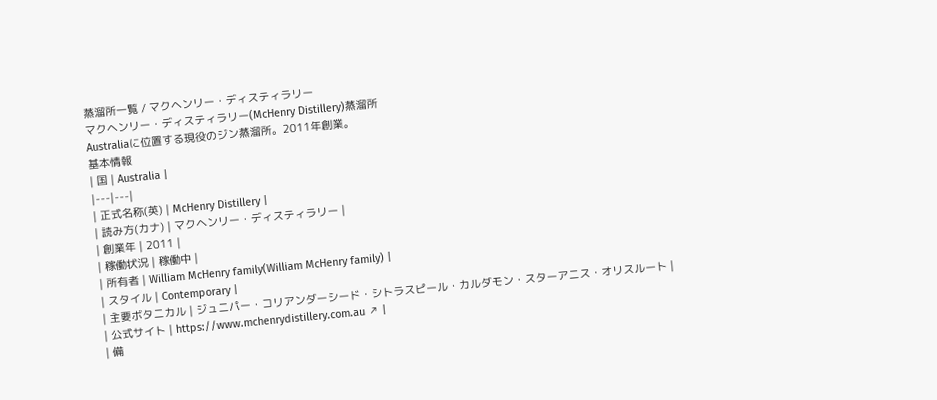蒸溜所一覧 / マクヘンリー・ディスティラリー
マクヘンリー・ディスティラリー(McHenry Distillery)蒸溜所
Australiaに位置する現役のジン蒸溜所。2011年創業。
基本情報
| 国 | Australia |
|---|---|
| 正式名称(英) | McHenry Distillery |
| 読み方(カナ) | マクヘンリー・ディスティラリー |
| 創業年 | 2011 |
| 稼働状況 | 稼働中 |
| 所有者 | William McHenry family(William McHenry family) |
| スタイル | Contemporary |
| 主要ボタニカル | ジュニパー・コリアンダーシード・シトラスピール・カルダモン・スターアニス・オリスルート |
| 公式サイト | https://www.mchenrydistillery.com.au ↗ |
| 備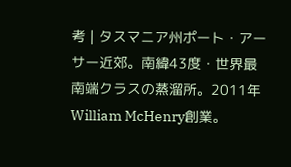考 | タスマニア州ポート・アーサー近郊。南緯43度・世界最南端クラスの蒸溜所。2011年William McHenry創業。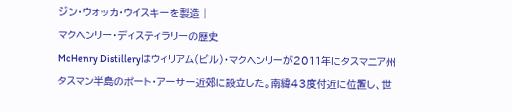ジン・ウォッカ・ウイスキーを製造 |
マクヘンリー・ディスティラリーの歴史
McHenry Distilleryはウィリアム(ビル)・マクヘンリーが2011年にタスマニア州タスマン半島のポート・アーサー近郊に設立した。南緯43度付近に位置し、世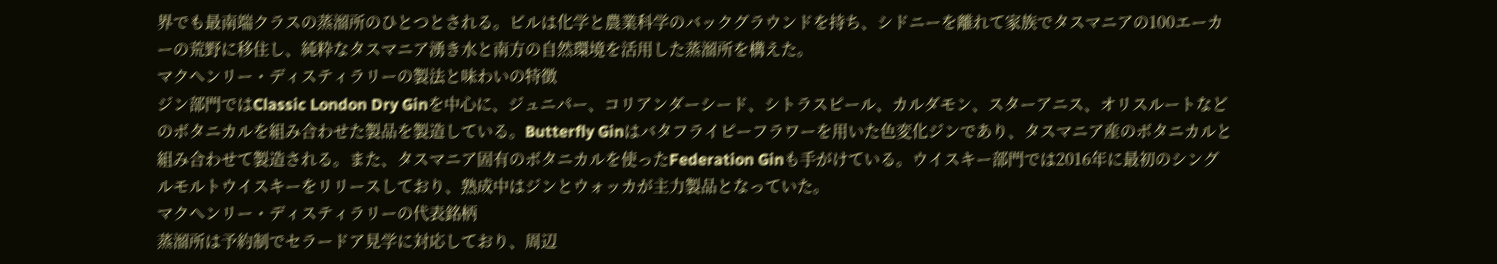界でも最南端クラスの蒸溜所のひとつとされる。ビルは化学と農業科学のバックグラウンドを持ち、シドニーを離れて家族でタスマニアの100エーカーの荒野に移住し、純粋なタスマニア湧き水と南方の自然環境を活用した蒸溜所を構えた。
マクヘンリー・ディスティラリーの製法と味わいの特徴
ジン部門ではClassic London Dry Ginを中心に、ジュニパー、コリアンダーシード、シトラスピール、カルダモン、スターアニス、オリスルートなどのボタニカルを組み合わせた製品を製造している。Butterfly Ginはバタフライピーフラワーを用いた色変化ジンであり、タスマニア産のボタニカルと組み合わせて製造される。また、タスマニア固有のボタニカルを使ったFederation Ginも手がけている。ウイスキー部門では2016年に最初のシングルモルトウイスキーをリリースしており、熟成中はジンとウォッカが主力製品となっていた。
マクヘンリー・ディスティラリーの代表銘柄
蒸溜所は予約制でセラードア見学に対応しており、周辺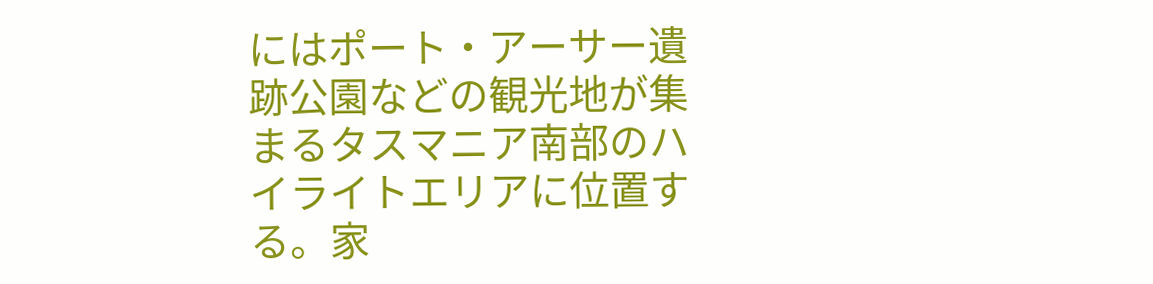にはポート・アーサー遺跡公園などの観光地が集まるタスマニア南部のハイライトエリアに位置する。家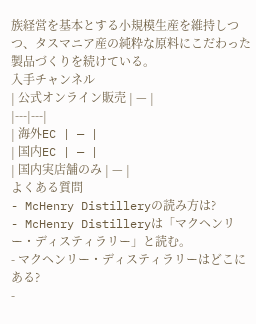族経営を基本とする小規模生産を維持しつつ、タスマニア産の純粋な原料にこだわった製品づくりを続けている。
入手チャンネル
| 公式オンライン販売 | — |
|---|---|
| 海外EC | — |
| 国内EC | — |
| 国内実店舗のみ | — |
よくある質問
- McHenry Distilleryの読み方は?
- McHenry Distilleryは「マクヘンリー・ディスティラリー」と読む。
- マクヘンリー・ディスティラリーはどこにある?
-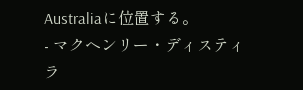Australiaに位置する。
- マクヘンリー・ディスティラ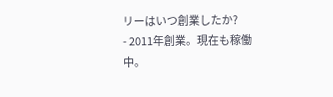リーはいつ創業したか?
- 2011年創業。現在も稼働中。